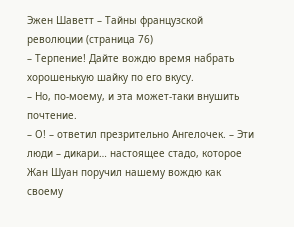Эжен Шаветт – Тайны французской революции (страница 76)
– Терпение! Дайте вождю время набрать хорошенькую шайку по его вкусу.
– Но, по-моему, и эта может-таки внушить почтение.
– О! – ответил презрительно Ангелочек. – Эти люди – дикари… настоящее стадо, которое Жан Шуан поручил нашему вождю как своему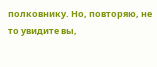полковнику. Но, повторяю, не то увидите вы,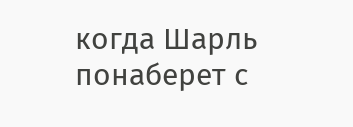когда Шарль понаберет с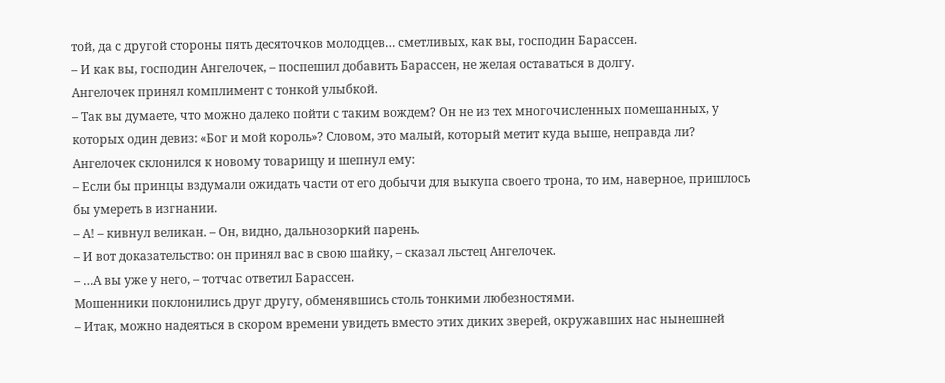той, да с другой стороны пять десяточков молодцев… сметливых, как вы, господин Барассен.
– И как вы, господин Ангелочек, – поспешил добавить Барассен, не желая оставаться в долгу.
Ангелочек принял комплимент с тонкой улыбкой.
– Так вы думаете, что можно далеко пойти с таким вождем? Он не из тех многочисленных помешанных, у которых один девиз: «Бог и мой король»? Словом, это малый, который метит куда выше, неправда ли?
Ангелочек склонился к новому товарищу и шепнул ему:
– Если бы принцы вздумали ожидать части от его добычи для выкупа своего трона, то им, наверное, пришлось бы умереть в изгнании.
– А! – кивнул великан. – Он, видно, дальнозоркий парень.
– И вот доказательство: он принял вас в свою шайку, – сказал льстец Ангелочек.
– …А вы уже у него, – тотчас ответил Барассен.
Мошенники поклонились друг другу, обменявшись столь тонкими любезностями.
– Итак, можно надеяться в скором времени увидеть вместо этих диких зверей, окружавших нас нынешней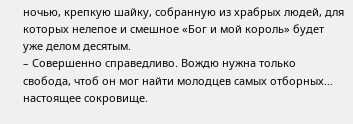ночью, крепкую шайку, собранную из храбрых людей, для которых нелепое и смешное «Бог и мой король» будет уже делом десятым.
– Совершенно справедливо. Вождю нужна только свобода, чтоб он мог найти молодцев самых отборных… настоящее сокровище.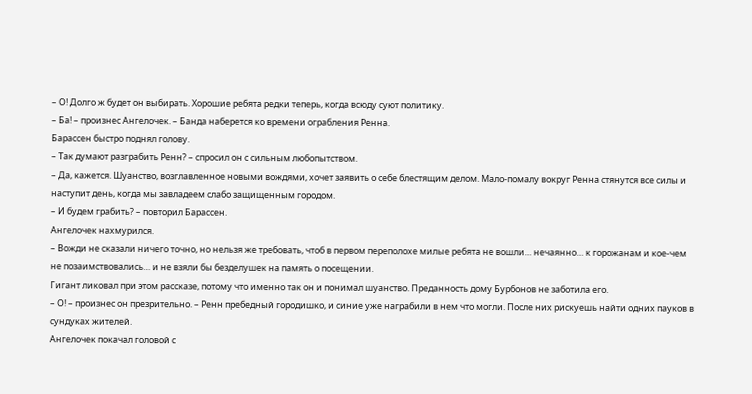– О! Долго ж будет он выбирать. Хорошие ребята редки теперь, когда всюду суют политику.
– Ба! – произнес Ангелочек. – Банда наберется ко времени ограбления Ренна.
Барассен быстро поднял голову.
– Так думают разграбить Ренн? – спросил он с сильным любопытством.
– Да, кажется. Шуанство, возглавленное новыми вождями, хочет заявить о себе блестящим делом. Мало-помалу вокруг Ренна стянутся все силы и наступит день, когда мы завладеем слабо защищенным городом.
– И будем грабить? – повторил Барассен.
Ангелочек нахмурился.
– Вожди не сказали ничего точно, но нельзя же требовать, чтоб в первом переполохе милые ребята не вошли… нечаянно… к горожанам и кое-чем не позаимствовались… и не взяли бы безделушек на память о посещении.
Гигант ликовал при этом рассказе, потому что именно так он и понимал шуанство. Преданность дому Бурбонов не заботила его.
– О! – произнес он презрительно. – Ренн пребедный городишко, и синие уже награбили в нем что могли. После них рискуешь найти одних пауков в сундуках жителей.
Ангелочек покачал головой с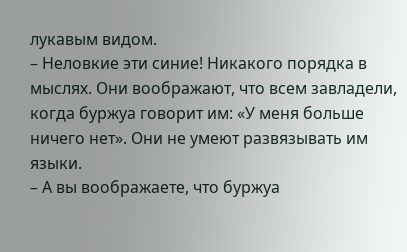лукавым видом.
– Неловкие эти синие! Никакого порядка в мыслях. Они воображают, что всем завладели, когда буржуа говорит им: «У меня больше ничего нет». Они не умеют развязывать им языки.
– А вы воображаете, что буржуа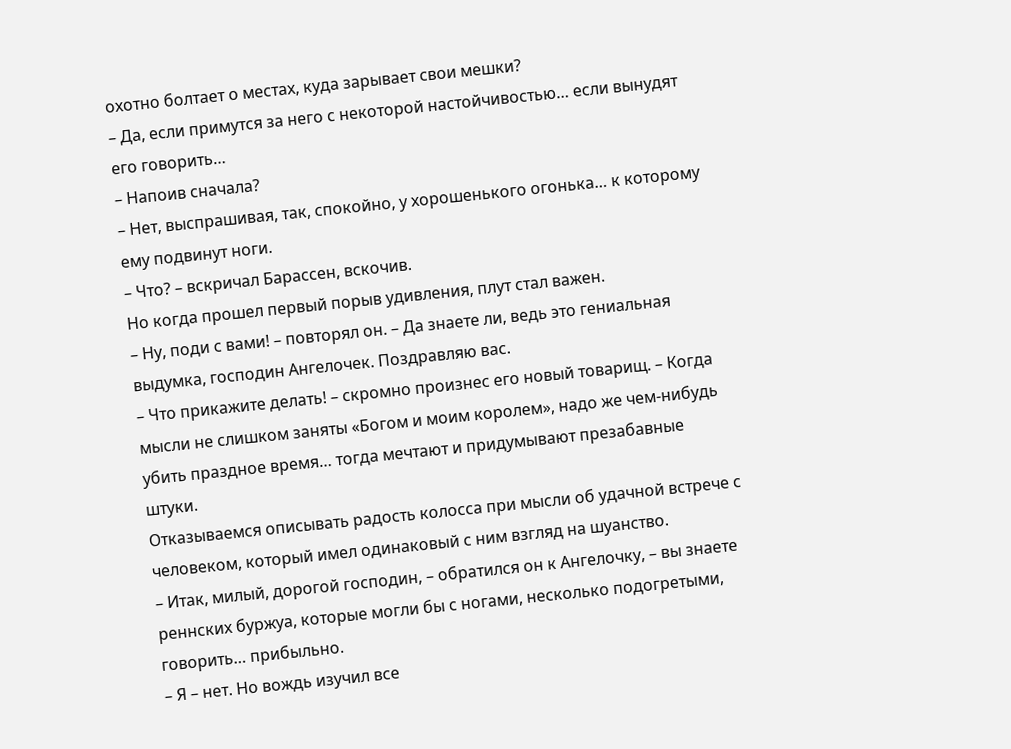охотно болтает о местах, куда зарывает свои мешки?
– Да, если примутся за него с некоторой настойчивостью… если вынудят его говорить…
– Напоив сначала?
– Нет, выспрашивая, так, спокойно, у хорошенького огонька… к которому ему подвинут ноги.
– Что? – вскричал Барассен, вскочив.
Но когда прошел первый порыв удивления, плут стал важен.
– Ну, поди с вами! – повторял он. – Да знаете ли, ведь это гениальная выдумка, господин Ангелочек. Поздравляю вас.
– Что прикажите делать! – скромно произнес его новый товарищ. – Когда мысли не слишком заняты «Богом и моим королем», надо же чем-нибудь убить праздное время… тогда мечтают и придумывают презабавные штуки.
Отказываемся описывать радость колосса при мысли об удачной встрече с человеком, который имел одинаковый с ним взгляд на шуанство.
– Итак, милый, дорогой господин, – обратился он к Ангелочку, – вы знаете реннских буржуа, которые могли бы с ногами, несколько подогретыми, говорить… прибыльно.
– Я – нет. Но вождь изучил все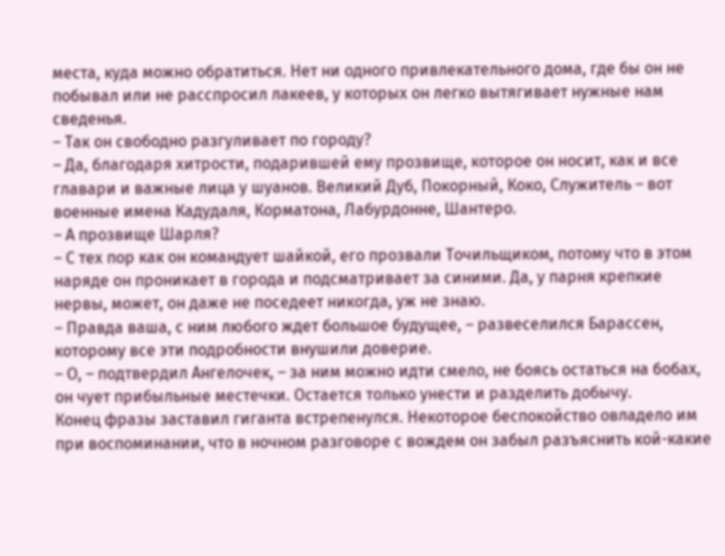места, куда можно обратиться. Нет ни одного привлекательного дома, где бы он не побывал или не расспросил лакеев, у которых он легко вытягивает нужные нам сведенья.
– Так он свободно разгуливает по городу?
– Да, благодаря хитрости, подарившей ему прозвище, которое он носит, как и все главари и важные лица у шуанов. Великий Дуб, Покорный, Коко, Служитель – вот военные имена Кадудаля, Корматона, Лабурдонне, Шантеро.
– А прозвище Шарля?
– С тех пор как он командует шайкой, его прозвали Точильщиком, потому что в этом наряде он проникает в города и подсматривает за синими. Да, у парня крепкие нервы, может, он даже не поседеет никогда, уж не знаю.
– Правда ваша, с ним любого ждет большое будущее, – развеселился Барассен, которому все эти подробности внушили доверие.
– О, – подтвердил Ангелочек, – за ним можно идти смело, не боясь остаться на бобах, он чует прибыльные местечки. Остается только унести и разделить добычу.
Конец фразы заставил гиганта встрепенулся. Некоторое беспокойство овладело им при воспоминании, что в ночном разговоре с вождем он забыл разъяснить кой-какие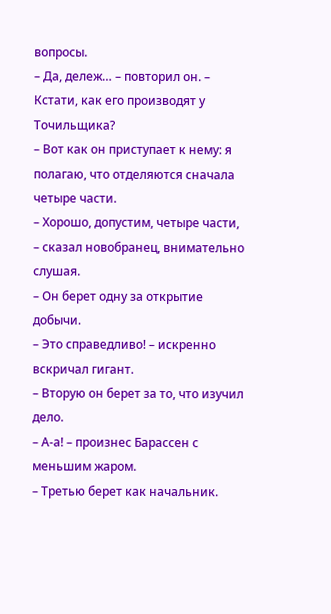вопросы.
– Да, дележ… – повторил он. – Кстати, как его производят у Точильщика?
– Вот как он приступает к нему: я полагаю, что отделяются сначала четыре части.
– Хорошо, допустим, четыре части, – сказал новобранец, внимательно слушая.
– Он берет одну за открытие добычи.
– Это справедливо! – искренно вскричал гигант.
– Вторую он берет за то, что изучил дело.
– А-а! – произнес Барассен с меньшим жаром.
– Третью берет как начальник.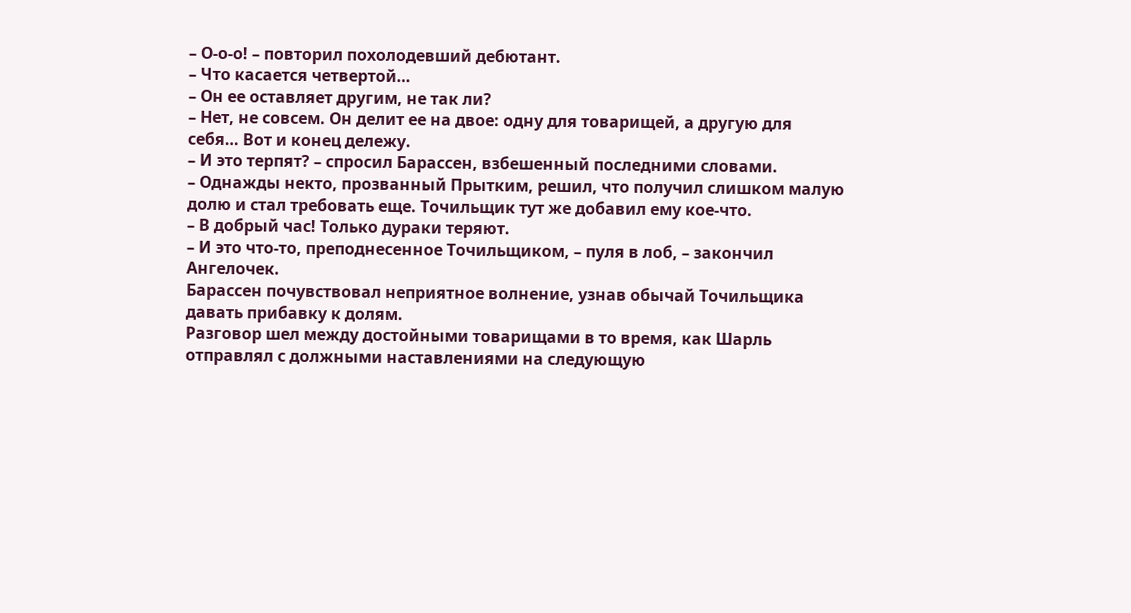– О-о-о! – повторил похолодевший дебютант.
– Что касается четвертой…
– Он ее оставляет другим, не так ли?
– Нет, не совсем. Он делит ее на двое: одну для товарищей, а другую для себя… Вот и конец дележу.
– И это терпят? – спросил Барассен, взбешенный последними словами.
– Однажды некто, прозванный Прытким, решил, что получил слишком малую долю и стал требовать еще. Точильщик тут же добавил ему кое-что.
– В добрый час! Только дураки теряют.
– И это что-то, преподнесенное Точильщиком, – пуля в лоб, – закончил Ангелочек.
Барассен почувствовал неприятное волнение, узнав обычай Точильщика давать прибавку к долям.
Разговор шел между достойными товарищами в то время, как Шарль отправлял с должными наставлениями на следующую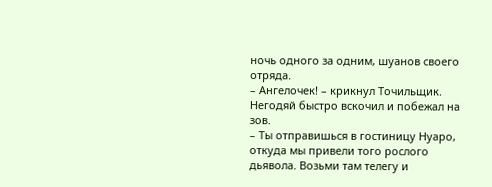ночь одного за одним, шуанов своего отряда.
– Ангелочек! – крикнул Точильщик.
Негодяй быстро вскочил и побежал на зов.
– Ты отправишься в гостиницу Нуаро, откуда мы привели того рослого дьявола. Возьми там телегу и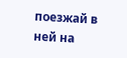поезжай в ней на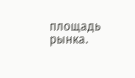площадь рынка.